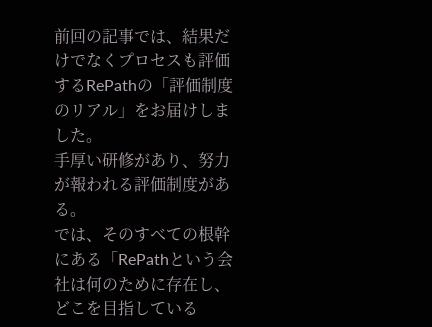前回の記事では、結果だけでなくプロセスも評価するRePathの「評価制度のリアル」をお届けしました。
手厚い研修があり、努力が報われる評価制度がある。
では、そのすべての根幹にある「RePathという会社は何のために存在し、どこを目指している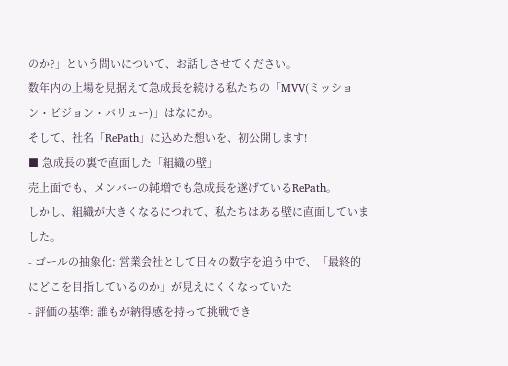のか?」という問いについて、お話しさせてください。
数年内の上場を見据えて急成長を続ける私たちの「MVV(ミッション・ビジョン・バリュー)」はなにか。
そして、社名「RePath」に込めた想いを、初公開します!
■ 急成長の裏で直面した「組織の壁」
売上面でも、メンバーの純増でも急成長を遂げているRePath。
しかし、組織が大きくなるにつれて、私たちはある壁に直面していました。
- ゴールの抽象化: 営業会社として日々の数字を追う中で、「最終的にどこを目指しているのか」が見えにくくなっていた
- 評価の基準: 誰もが納得感を持って挑戦でき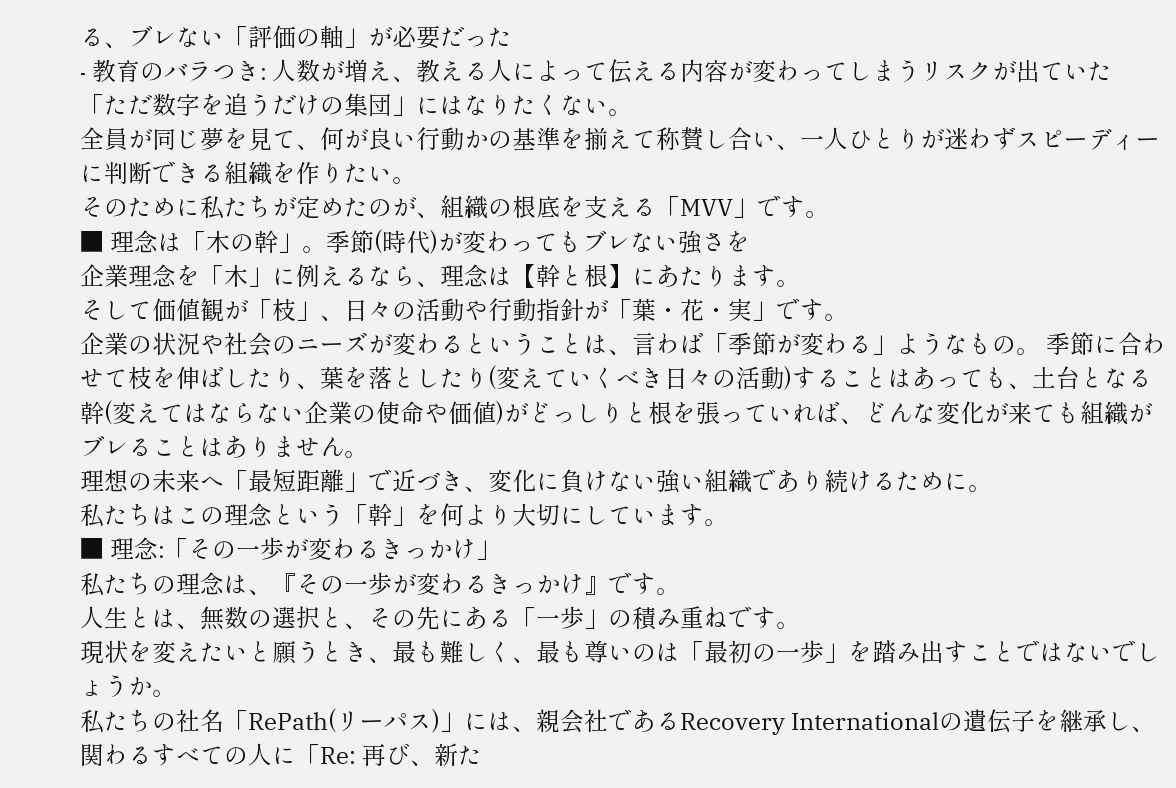る、ブレない「評価の軸」が必要だった
- 教育のバラつき: 人数が増え、教える人によって伝える内容が変わってしまうリスクが出ていた
「ただ数字を追うだけの集団」にはなりたくない。
全員が同じ夢を見て、何が良い行動かの基準を揃えて称賛し合い、一人ひとりが迷わずスピーディーに判断できる組織を作りたい。
そのために私たちが定めたのが、組織の根底を支える「MVV」です。
■ 理念は「木の幹」。季節(時代)が変わってもブレない強さを
企業理念を「木」に例えるなら、理念は【幹と根】にあたります。
そして価値観が「枝」、日々の活動や行動指針が「葉・花・実」です。
企業の状況や社会のニーズが変わるということは、言わば「季節が変わる」ようなもの。 季節に合わせて枝を伸ばしたり、葉を落としたり(変えていくべき日々の活動)することはあっても、土台となる幹(変えてはならない企業の使命や価値)がどっしりと根を張っていれば、どんな変化が来ても組織がブレることはありません。
理想の未来へ「最短距離」で近づき、変化に負けない強い組織であり続けるために。
私たちはこの理念という「幹」を何より大切にしています。
■ 理念:「その一歩が変わるきっかけ」
私たちの理念は、『その一歩が変わるきっかけ』です。
人生とは、無数の選択と、その先にある「一歩」の積み重ねです。
現状を変えたいと願うとき、最も難しく、最も尊いのは「最初の一歩」を踏み出すことではないでしょうか。
私たちの社名「RePath(リーパス)」には、親会社であるRecovery Internationalの遺伝子を継承し、関わるすべての人に「Re: 再び、新た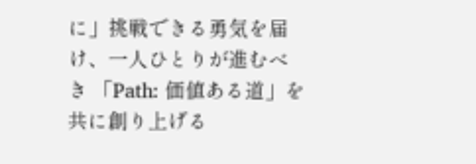に」挑戦できる勇気を届け、一人ひとりが進むべき 「Path: 価値ある道」を共に創り上げる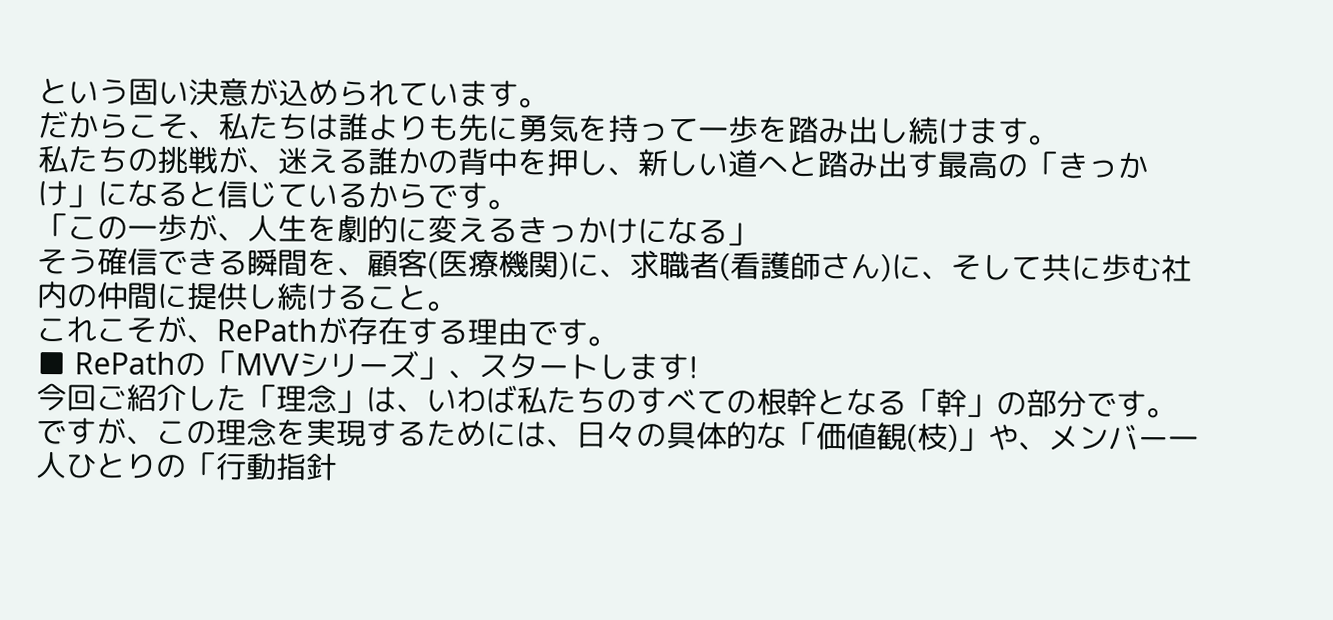という固い決意が込められています。
だからこそ、私たちは誰よりも先に勇気を持って一歩を踏み出し続けます。
私たちの挑戦が、迷える誰かの背中を押し、新しい道へと踏み出す最高の「きっかけ」になると信じているからです。
「この一歩が、人生を劇的に変えるきっかけになる」
そう確信できる瞬間を、顧客(医療機関)に、求職者(看護師さん)に、そして共に歩む社内の仲間に提供し続けること。
これこそが、RePathが存在する理由です。
■ RePathの「MVVシリーズ」、スタートします!
今回ご紹介した「理念」は、いわば私たちのすべての根幹となる「幹」の部分です。
ですが、この理念を実現するためには、日々の具体的な「価値観(枝)」や、メンバー一人ひとりの「行動指針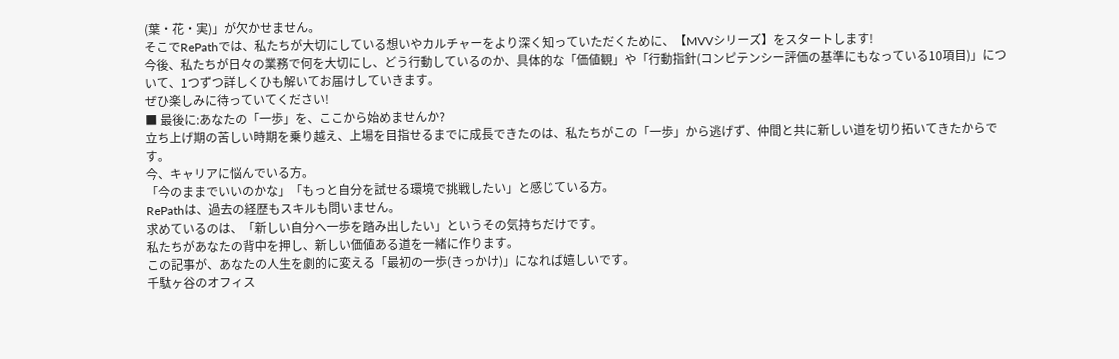(葉・花・実)」が欠かせません。
そこでRePathでは、私たちが大切にしている想いやカルチャーをより深く知っていただくために、【MVVシリーズ】をスタートします!
今後、私たちが日々の業務で何を大切にし、どう行動しているのか、具体的な「価値観」や「行動指針(コンピテンシー評価の基準にもなっている10項目)」について、1つずつ詳しくひも解いてお届けしていきます。
ぜひ楽しみに待っていてください!
■ 最後に:あなたの「一歩」を、ここから始めませんか?
立ち上げ期の苦しい時期を乗り越え、上場を目指せるまでに成長できたのは、私たちがこの「一歩」から逃げず、仲間と共に新しい道を切り拓いてきたからです。
今、キャリアに悩んでいる方。
「今のままでいいのかな」「もっと自分を試せる環境で挑戦したい」と感じている方。
RePathは、過去の経歴もスキルも問いません。
求めているのは、「新しい自分へ一歩を踏み出したい」というその気持ちだけです。
私たちがあなたの背中を押し、新しい価値ある道を一緒に作ります。
この記事が、あなたの人生を劇的に変える「最初の一歩(きっかけ)」になれば嬉しいです。
千駄ヶ谷のオフィス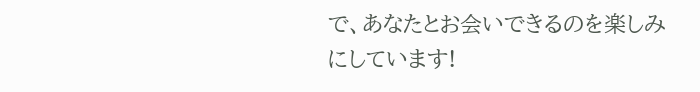で、あなたとお会いできるのを楽しみにしています!